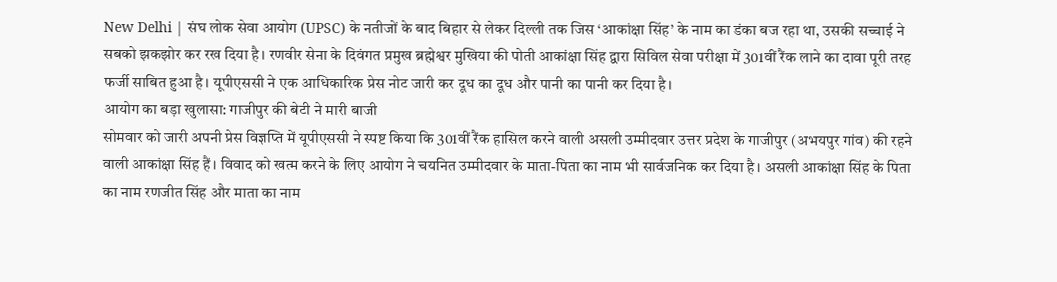New Delhi | संघ लोक सेवा आयोग (UPSC) के नतीजों के बाद बिहार से लेकर दिल्ली तक जिस ‘आकांक्षा सिंह’ के नाम का डंका बज रहा था, उसकी सच्चाई ने सबको झकझोर कर रख दिया है। रणवीर सेना के दिवंगत प्रमुख ब्रह्मेश्वर मुखिया की पोती आकांक्षा सिंह द्वारा सिविल सेवा परीक्षा में 301वीं रैंक लाने का दावा पूरी तरह फर्जी साबित हुआ है। यूपीएससी ने एक आधिकारिक प्रेस नोट जारी कर दूध का दूध और पानी का पानी कर दिया है।
आयोग का बड़ा खुलासा: गाजीपुर की बेटी ने मारी बाजी
सोमवार को जारी अपनी प्रेस विज्ञप्ति में यूपीएससी ने स्पष्ट किया कि 301वीं रैंक हासिल करने वाली असली उम्मीदवार उत्तर प्रदेश के गाजीपुर (अभयपुर गांव) की रहने वाली आकांक्षा सिंह हैं। विवाद को खत्म करने के लिए आयोग ने चयनित उम्मीदवार के माता-पिता का नाम भी सार्वजनिक कर दिया है। असली आकांक्षा सिंह के पिता का नाम रणजीत सिंह और माता का नाम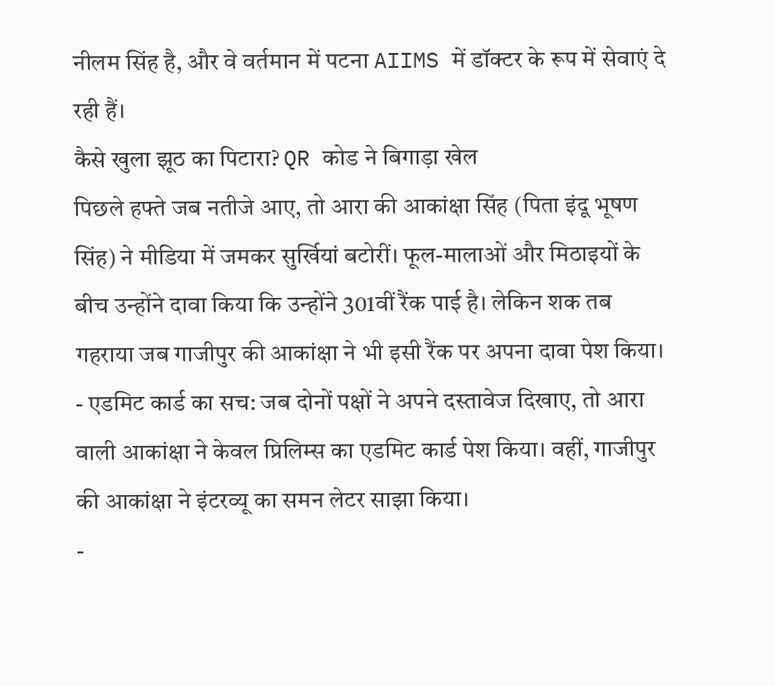नीलम सिंह है, और वे वर्तमान में पटना AIIMS में डॉक्टर के रूप में सेवाएं दे रही हैं।
कैसे खुला झूठ का पिटारा? QR कोड ने बिगाड़ा खेल
पिछले हफ्ते जब नतीजे आए, तो आरा की आकांक्षा सिंह (पिता इंदू भूषण सिंह) ने मीडिया में जमकर सुर्खियां बटोरीं। फूल-मालाओं और मिठाइयों के बीच उन्होंने दावा किया कि उन्होंने 301वीं रैंक पाई है। लेकिन शक तब गहराया जब गाजीपुर की आकांक्षा ने भी इसी रैंक पर अपना दावा पेश किया।
- एडमिट कार्ड का सच: जब दोनों पक्षों ने अपने दस्तावेज दिखाए, तो आरा वाली आकांक्षा ने केवल प्रिलिम्स का एडमिट कार्ड पेश किया। वहीं, गाजीपुर की आकांक्षा ने इंटरव्यू का समन लेटर साझा किया।
-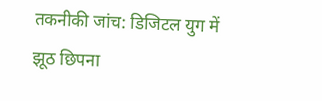तकनीकी जांच: डिजिटल युग में झूठ छिपना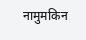नामुमकिन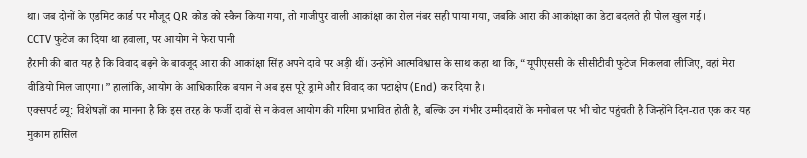था। जब दोनों के एडमिट कार्ड पर मौजूद QR कोड को स्कैन किया गया, तो गाजीपुर वाली आकांक्षा का रोल नंबर सही पाया गया, जबकि आरा की आकांक्षा का डेटा बदलते ही पोल खुल गई।
CCTV फुटेज का दिया था हवाला, पर आयोग ने फेरा पानी
हैरानी की बात यह है कि विवाद बढ़ने के बावजूद आरा की आकांक्षा सिंह अपने दावे पर अड़ी थीं। उन्होंने आत्मविश्वास के साथ कहा था कि, “यूपीएससी के सीसीटीवी फुटेज निकलवा लीजिए, वहां मेरा वीडियो मिल जाएगा।” हालांकि, आयोग के आधिकारिक बयान ने अब इस पूरे ड्रामे और विवाद का पटाक्षेप (End) कर दिया है।
एक्सपर्ट व्यू: विशेषज्ञों का मानना है कि इस तरह के फर्जी दावों से न केवल आयोग की गरिमा प्रभावित होती है, बल्कि उन गंभीर उम्मीदवारों के मनोबल पर भी चोट पहुंचती है जिन्होंने दिन-रात एक कर यह मुकाम हासिल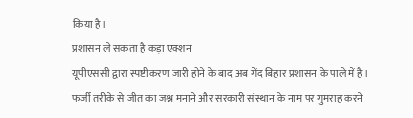किया है।
प्रशासन ले सकता है कड़ा एक्शन
यूपीएससी द्वारा स्पष्टीकरण जारी होने के बाद अब गेंद बिहार प्रशासन के पाले में है। फर्जी तरीके से जीत का जश्न मनाने और सरकारी संस्थान के नाम पर गुमराह करने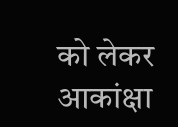को लेकर आकांक्षा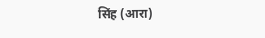सिंह (आरा)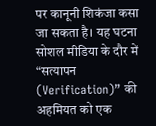पर कानूनी शिकंजा कसा जा सकता है। यह घटना सोशल मीडिया के दौर में “सत्यापन (Verification)” की अहमियत को एक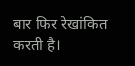बार फिर रेखांकित करती है।